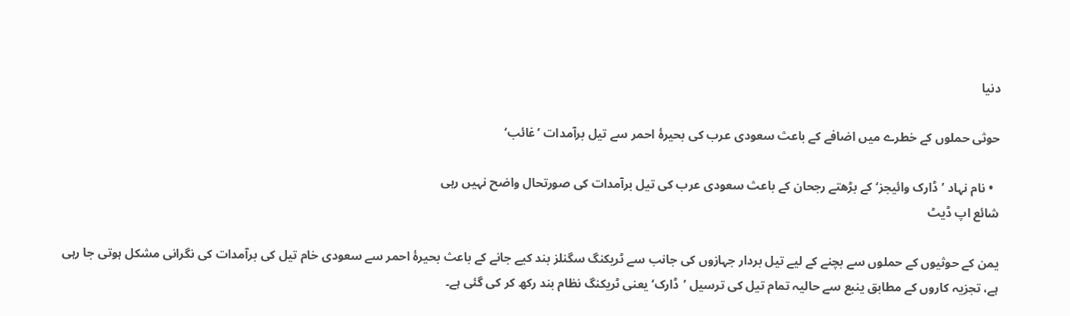دنیا

حوثی حملوں کے خطرے میں اضافے کے باعث سعودی عرب کی بحیرۂ احمر سے تیل برآمدات ’غائب‘

  • نام نہاد ’ڈارک وائیجز‘ کے بڑھتے رجحان کے باعث سعودی عرب کی تیل برآمدات کی صورتحال واضح نہیں رہی
شائع اپ ڈیٹ

یمن کے حوثیوں کے حملوں سے بچنے کے لیے تیل بردار جہازوں کی جانب سے ٹریکنگ سگنلز بند کیے جانے کے باعث بحیرۂ احمر سے سعودی خام تیل کی برآمدات کی نگرانی مشکل ہوتی جا رہی ہے، تجزیہ کاروں کے مطابق ینبع سے حالیہ تمام تیل کی ترسیل ’ڈارک‘ یعنی ٹریکنگ نظام بند رکھ کر کی گئی ہے۔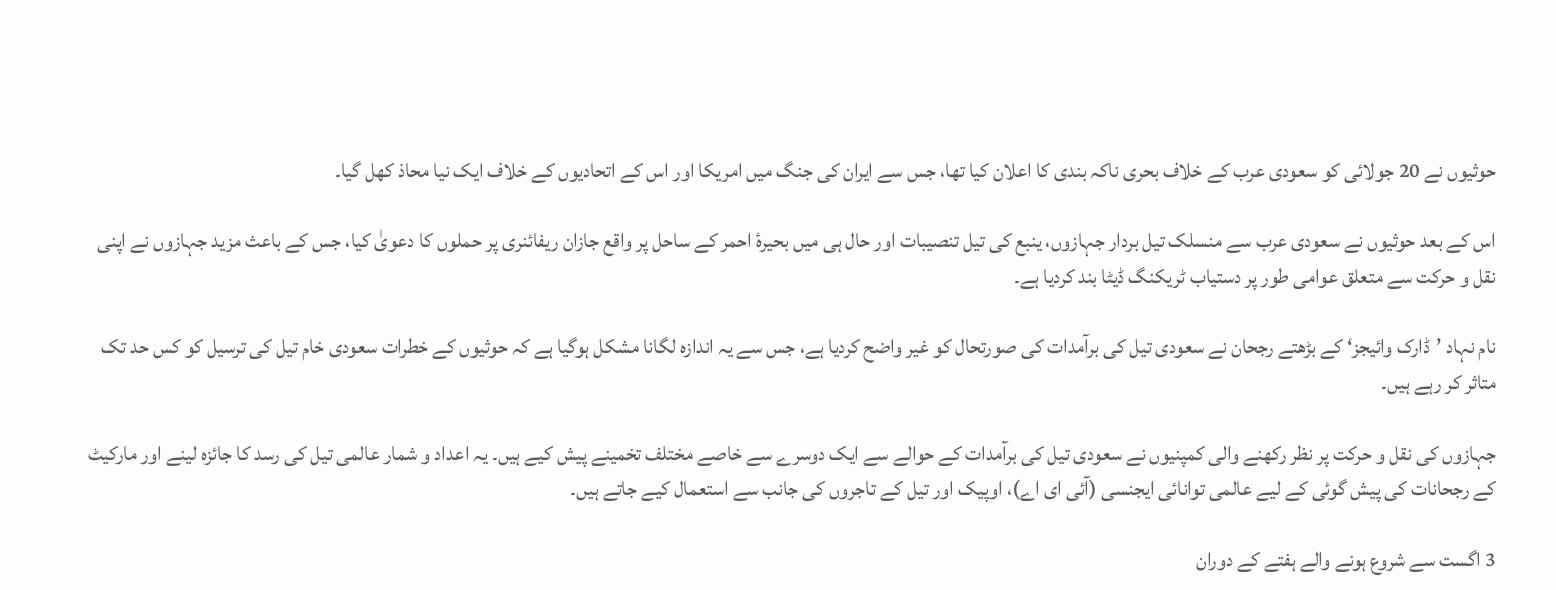حوثیوں نے 20 جولائی کو سعودی عرب کے خلاف بحری ناکہ بندی کا اعلان کیا تھا، جس سے ایران کی جنگ میں امریکا اور اس کے اتحادیوں کے خلاف ایک نیا محاذ کھل گیا۔

اس کے بعد حوثیوں نے سعودی عرب سے منسلک تیل بردار جہازوں، ینبع کی تیل تنصیبات اور حال ہی میں بحیرۂ احمر کے ساحل پر واقع جازان ریفائنری پر حملوں کا دعویٰ کیا، جس کے باعث مزید جہازوں نے اپنی نقل و حرکت سے متعلق عوامی طور پر دستیاب ٹریکنگ ڈیٹا بند کردیا ہے۔

نام نہاد ’ڈارک وائیجز‘ کے بڑھتے رجحان نے سعودی تیل کی برآمدات کی صورتحال کو غیر واضح کردیا ہے، جس سے یہ اندازہ لگانا مشکل ہوگیا ہے کہ حوثیوں کے خطرات سعودی خام تیل کی ترسیل کو کس حد تک متاثر کر رہے ہیں۔

جہازوں کی نقل و حرکت پر نظر رکھنے والی کمپنیوں نے سعودی تیل کی برآمدات کے حوالے سے ایک دوسرے سے خاصے مختلف تخمینے پیش کیے ہیں۔ یہ اعداد و شمار عالمی تیل کی رسد کا جائزہ لینے اور مارکیٹ کے رجحانات کی پیش گوئی کے لیے عالمی توانائی ایجنسی (آئی ای اے)، اوپیک اور تیل کے تاجروں کی جانب سے استعمال کیے جاتے ہیں۔

3 اگست سے شروع ہونے والے ہفتے کے دوران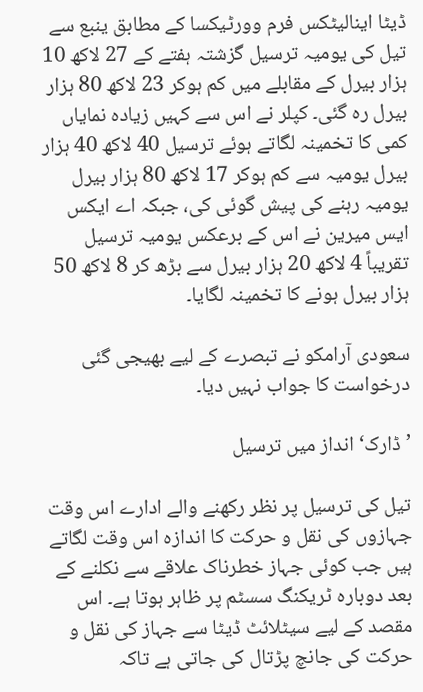ڈیٹا اینالیٹکس فرم وورٹیکسا کے مطابق ینبع سے تیل کی یومیہ ترسیل گزشتہ ہفتے کے 27 لاکھ 10 ہزار بیرل کے مقابلے میں کم ہوکر 23 لاکھ 80 ہزار بیرل رہ گئی۔ کپلر نے اس سے کہیں زیادہ نمایاں کمی کا تخمینہ لگاتے ہوئے ترسیل 40 لاکھ 40 ہزار بیرل یومیہ سے کم ہوکر 17 لاکھ 80 ہزار بیرل یومیہ رہنے کی پیش گوئی کی، جبکہ اے ایکس ایس میرین نے اس کے برعکس یومیہ ترسیل تقریباً 4 لاکھ 20 ہزار بیرل سے بڑھ کر 8 لاکھ 50 ہزار بیرل ہونے کا تخمینہ لگایا۔

سعودی آرامکو نے تبصرے کے لیے بھیجی گئی درخواست کا جواب نہیں دیا۔

’ڈارک‘ انداز میں ترسیل

تیل کی ترسیل پر نظر رکھنے والے ادارے اس وقت جہازوں کی نقل و حرکت کا اندازہ اس وقت لگاتے ہیں جب کوئی جہاز خطرناک علاقے سے نکلنے کے بعد دوبارہ ٹریکنگ سسٹم پر ظاہر ہوتا ہے۔ اس مقصد کے لیے سیٹلائٹ ڈیٹا سے جہاز کی نقل و حرکت کی جانچ پڑتال کی جاتی ہے تاکہ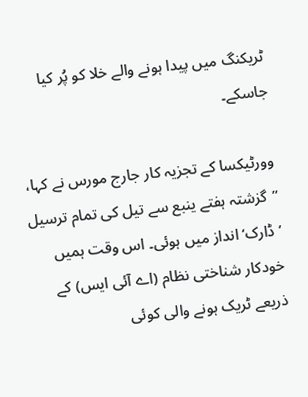ٹریکنگ میں پیدا ہونے والے خلا کو پُر کیا جاسکے۔

وورٹیکسا کے تجزیہ کار جارج مورس نے کہا، ’’گزشتہ ہفتے ینبع سے تیل کی تمام ترسیل ’ڈارک‘ انداز میں ہوئی۔ اس وقت ہمیں خودکار شناختی نظام (اے آئی ایس) کے ذریعے ٹریک ہونے والی کوئی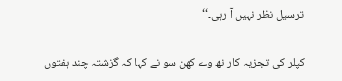ترسیل نظر نہیں آ رہی۔‘‘

کپلر کی تجزیہ کار نھ وے کھن سو نے کہا کہ گزشتہ چند ہفتوں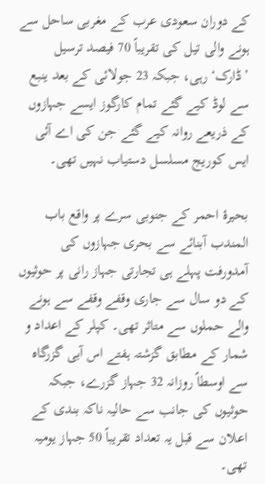کے دوران سعودی عرب کے مغربی ساحل سے ہونے والی تیل کی تقریباً 70 فیصد ترسیل ’ڈارک‘ رہی، جبکہ 23 جولائی کے بعد ینبع سے لوڈ کیے گئے تمام کارگوز ایسے جہازوں کے ذریعے روانہ کیے گئے جن کی اے آئی ایس کوریج مسلسل دستیاب نہیں تھی۔

بحیرۂ احمر کے جنوبی سرے پر واقع باب المندب آبنائے سے بحری جہازوں کی آمدورفت پہلے ہی تجارتی جہاز رانی پر حوثیوں کے دو سال سے جاری وقفے وقفے سے ہونے والے حملوں سے متاثر تھی۔ کپلر کے اعداد و شمار کے مطابق گزشتہ ہفتے اس آبی گزرگاہ سے اوسطاً روزانہ 32 جہاز گزرے، جبکہ حوثیوں کی جانب سے حالیہ ناکہ بندی کے اعلان سے قبل یہ تعداد تقریباً 50 جہاز یومیہ تھی۔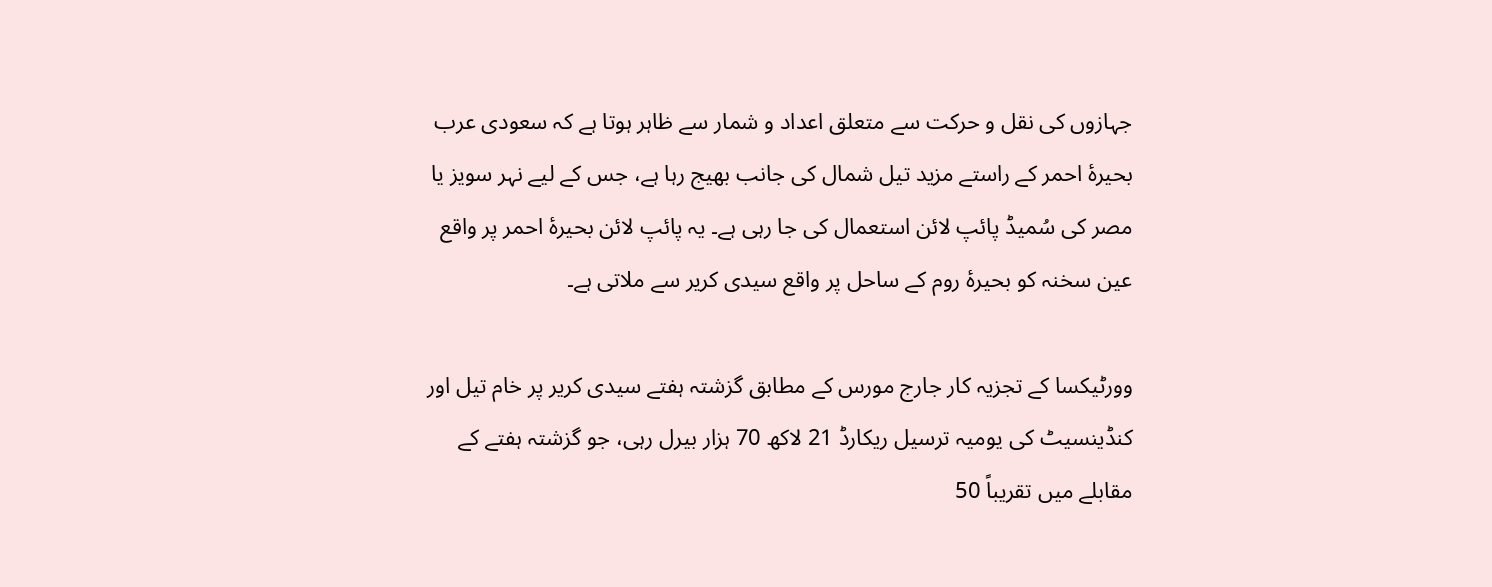جہازوں کی نقل و حرکت سے متعلق اعداد و شمار سے ظاہر ہوتا ہے کہ سعودی عرب بحیرۂ احمر کے راستے مزید تیل شمال کی جانب بھیج رہا ہے، جس کے لیے نہر سویز یا مصر کی سُمیڈ پائپ لائن استعمال کی جا رہی ہے۔ یہ پائپ لائن بحیرۂ احمر پر واقع عین سخنہ کو بحیرۂ روم کے ساحل پر واقع سیدی کریر سے ملاتی ہے۔

وورٹیکسا کے تجزیہ کار جارج مورس کے مطابق گزشتہ ہفتے سیدی کریر پر خام تیل اور کنڈینسیٹ کی یومیہ ترسیل ریکارڈ 21 لاکھ 70 ہزار بیرل رہی، جو گزشتہ ہفتے کے مقابلے میں تقریباً 50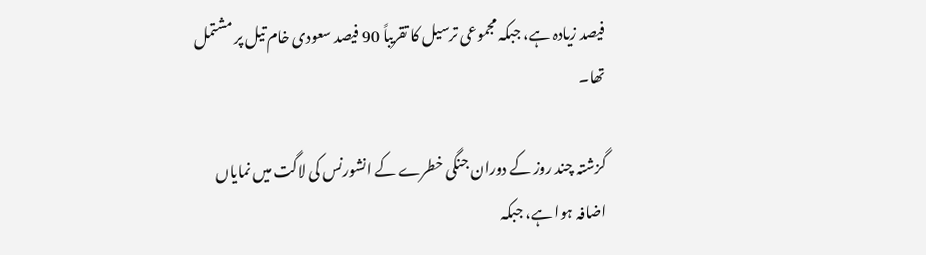فیصد زیادہ ہے، جبکہ مجموعی ترسیل کا تقریباً 90 فیصد سعودی خام تیل پر مشتمل تھا۔

گزشتہ چند روز کے دوران جنگی خطرے کے انشورنس کی لاگت میں نمایاں اضافہ ہوا ہے، جبکہ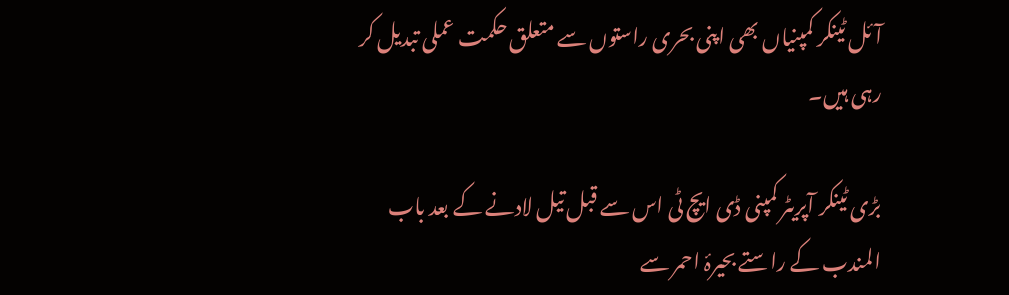آئل ٹینکر کمپنیاں بھی اپنی بحری راستوں سے متعلق حکمت عملی تبدیل کر رہی ہیں۔

بڑی ٹینکر آپریٹر کمپنی ڈی ایچ ٹی اس سے قبل تیل لادنے کے بعد باب المندب کے راستے بحیرۂ احمر سے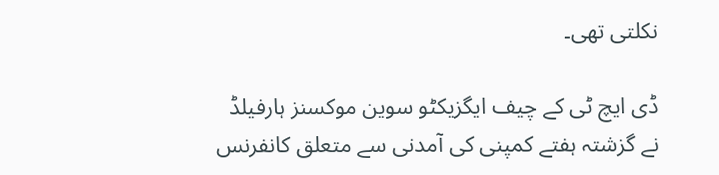نکلتی تھی۔

ڈی ایچ ٹی کے چیف ایگزیکٹو سوین موکسنز ہارفیلڈ نے گزشتہ ہفتے کمپنی کی آمدنی سے متعلق کانفرنس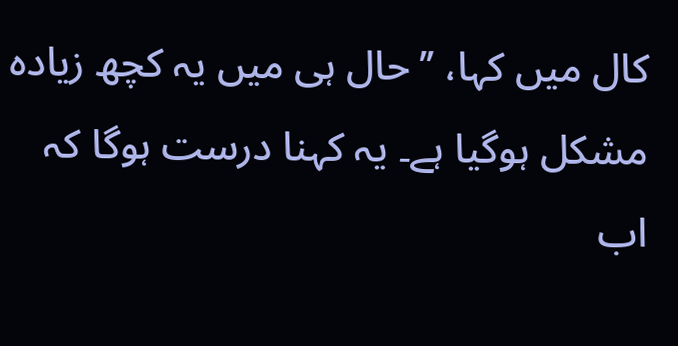کال میں کہا، ’’حال ہی میں یہ کچھ زیادہ مشکل ہوگیا ہے۔ یہ کہنا درست ہوگا کہ اب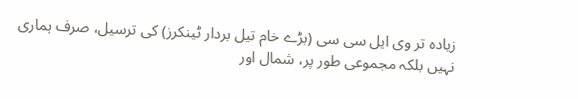زیادہ تر وی ایل سی سی (بڑے خام تیل بردار ٹینکرز) کی ترسیل، صرف ہماری نہیں بلکہ مجموعی طور پر، شمال اور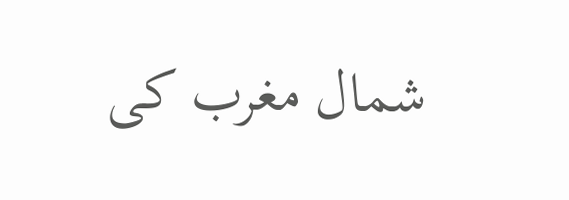شمال مغرب کی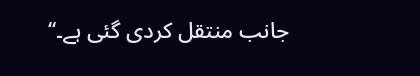جانب منتقل کردی گئی ہے۔‘‘